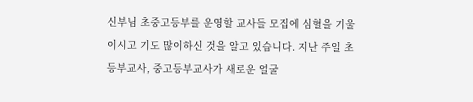신부님 초중고등부를 운영할 교사들 모집에 심혈을 기울이시고 기도 많이하신 것을 알고 있습니다. 지난 주일 초등부교사, 중고등부교사가 새로운 얼굴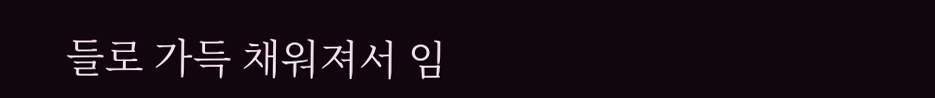들로 가득 채워져서 임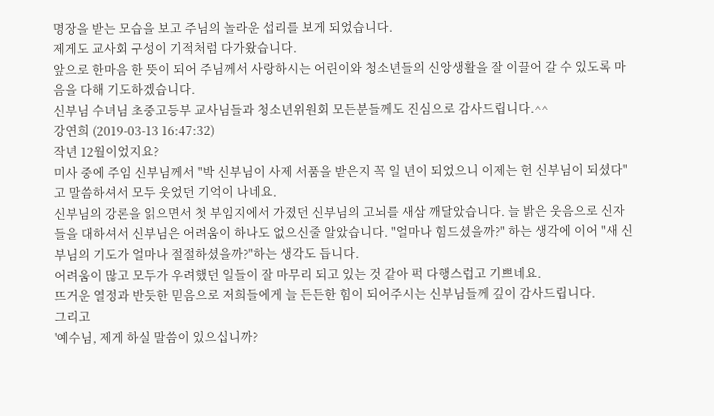명장을 받는 모습을 보고 주님의 놀라운 섭리를 보게 되었습니다.
제게도 교사회 구성이 기적처럼 다가왔습니다.
앞으로 한마음 한 뜻이 되어 주님께서 사랑하시는 어린이와 청소년들의 신앙생활을 잘 이끌어 갈 수 있도록 마음을 다해 기도하겠습니다.
신부님 수녀님 초중고등부 교사님들과 청소년위원회 모든분들께도 진심으로 감사드립니다.^^
강연희 (2019-03-13 16:47:32)
작년 12월이었지요?
미사 중에 주임 신부님께서 "박 신부님이 사제 서품을 받은지 꼭 일 년이 되었으니 이제는 헌 신부님이 되셨다"고 말씀하셔서 모두 웃었던 기억이 나네요.
신부님의 강론을 읽으면서 첫 부임지에서 가졌던 신부님의 고뇌를 새삼 깨달았습니다. 늘 밝은 웃음으로 신자들을 대하셔서 신부님은 어려움이 하나도 없으신줄 알았습니다. "얼마나 힘드셨을까?" 하는 생각에 이어 "새 신부님의 기도가 얼마나 절절하셨을까?"하는 생각도 듭니다.
어려움이 많고 모두가 우려했던 일들이 잘 마무리 되고 있는 것 같아 퍽 다행스럽고 기쁘네요.
뜨거운 열정과 반듯한 믿음으로 저희들에게 늘 든든한 힘이 되어주시는 신부님들께 깊이 감사드립니다.
그리고
'예수님, 제게 하실 말씀이 있으십니까?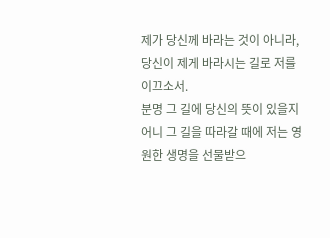제가 당신께 바라는 것이 아니라, 당신이 제게 바라시는 길로 저를 이끄소서.
분명 그 길에 당신의 뜻이 있을지어니 그 길을 따라갈 때에 저는 영원한 생명을 선물받으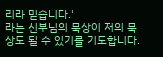리라 믿습니다.'
라는 신부님의 묵상이 저의 묵상도 될 수 있기를 기도합니다.